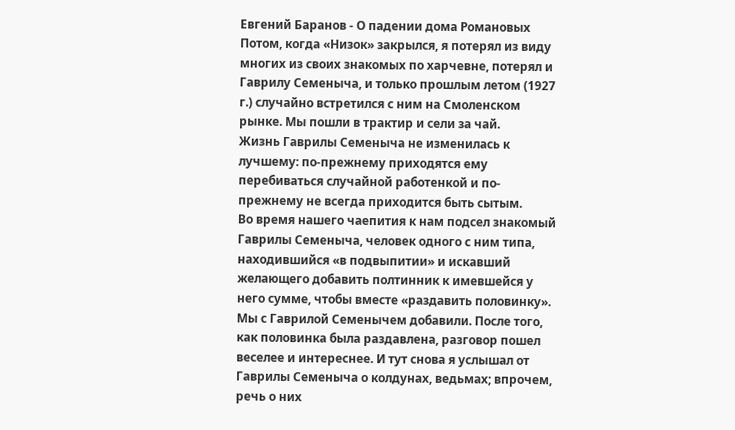Евгений Баранов - О падении дома Романовых
Потом, когда «Низок» закрылся, я потерял из виду многих из своих знакомых по харчевне, потерял и Гаврилу Семеныча, и только прошлым летом (1927 г.) случайно встретился с ним на Смоленском рынке. Мы пошли в трактир и сели за чай.
Жизнь Гаврилы Семеныча не изменилась к лучшему: по-прежнему приходятся ему перебиваться случайной работенкой и по-прежнему не всегда приходится быть сытым.
Во время нашего чаепития к нам подсел знакомый Гаврилы Семеныча, человек одного с ним типа, находившийся «в подвыпитии» и искавший желающего добавить полтинник к имевшейся у него сумме, чтобы вместе «раздавить половинку». Мы с Гаврилой Семенычем добавили. После того, как половинка была раздавлена, разговор пошел веселее и интереснее. И тут снова я услышал от Гаврилы Семеныча о колдунах, ведьмах; впрочем, речь о них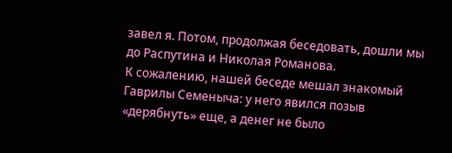завел я. Потом, продолжая беседовать, дошли мы до Распутина и Николая Романова.
К сожалению, нашей беседе мешал знакомый Гаврилы Семеныча: у него явился позыв «дерябнуть» еще, а денег не было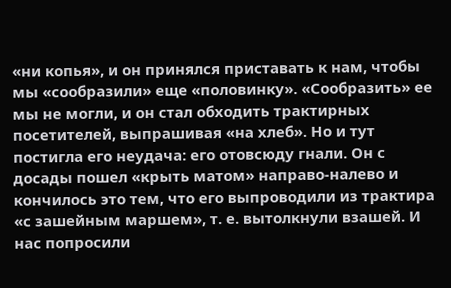«ни копья», и он принялся приставать к нам, чтобы мы «сообразили» еще «половинку». «Сообразить» ее мы не могли, и он стал обходить трактирных посетителей, выпрашивая «на хлеб». Но и тут постигла его неудача: его отовсюду гнали. Он с досады пошел «крыть матом» направо-налево и кончилось это тем, что его выпроводили из трактира «с зашейным маршем», т. е. вытолкнули взашей. И нас попросили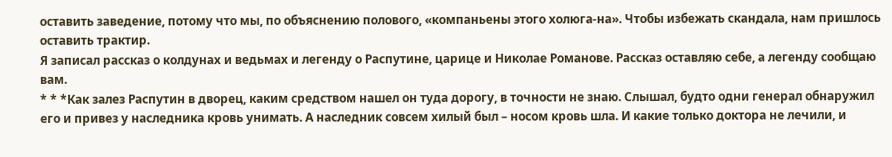оставить заведение, потому что мы, по объяснению полового, «компаньены этого холюга-на». Чтобы избежать скандала, нам пришлось оставить трактир.
Я записал рассказ о колдунах и ведьмах и легенду о Распутине, царице и Николае Романове. Рассказ оставляю себе, а легенду сообщаю вам.
* * *Как залез Распутин в дворец, каким средством нашел он туда дорогу, в точности не знаю. Слышал, будто одни генерал обнаружил его и привез у наследника кровь унимать. А наследник совсем хилый был – носом кровь шла. И какие только доктора не лечили, и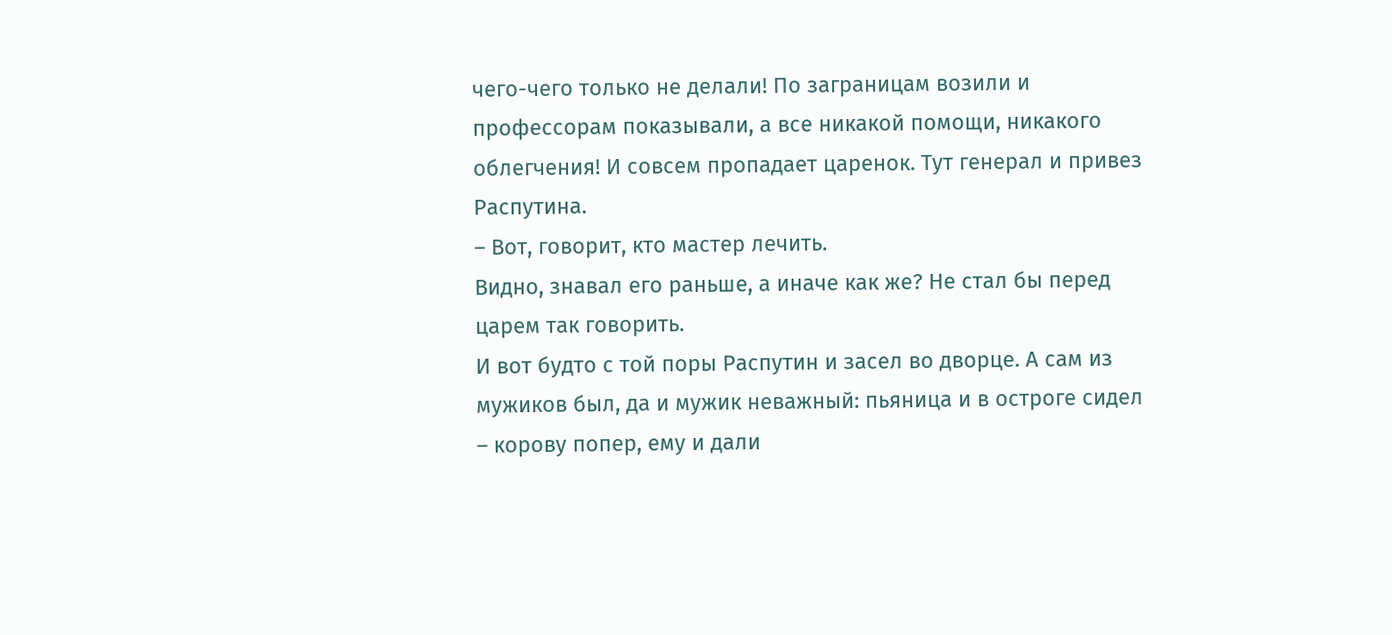чего-чего только не делали! По заграницам возили и профессорам показывали, а все никакой помощи, никакого облегчения! И совсем пропадает царенок. Тут генерал и привез Распутина.
– Вот, говорит, кто мастер лечить.
Видно, знавал его раньше, а иначе как же? Не стал бы перед царем так говорить.
И вот будто с той поры Распутин и засел во дворце. А сам из мужиков был, да и мужик неважный: пьяница и в остроге сидел – корову попер, ему и дали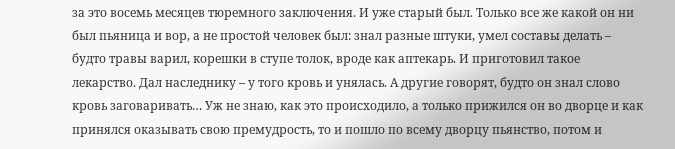за это восемь месяцев тюремного заключения. И уже старый был. Только все же какой он ни был пьяница и вор, а не простой человек был: знал разные штуки, умел составы делать – будто травы варил, корешки в ступе толок, вроде как аптекарь. И приготовил такое лекарство. Дал наследнику – у того кровь и унялась. А другие говорят, будто он знал слово кровь заговаривать… Уж не знаю, как это происходило, а только прижился он во дворце и как принялся оказывать свою премудрость, то и пошло по всему дворцу пьянство, потом и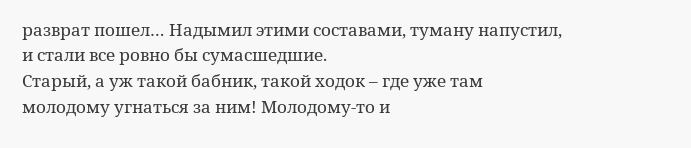разврат пошел… Надымил этими составами, туману напустил, и стали все ровно бы сумасшедшие.
Старый, а уж такой бабник, такой ходок – где уже там молодому угнаться за ним! Молодому-то и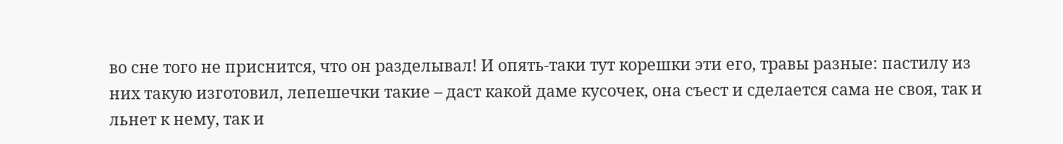во сне того не приснится, что он разделывал! И опять-таки тут корешки эти его, травы разные: пастилу из них такую изготовил, лепешечки такие – даст какой даме кусочек, она съест и сделается сама не своя, так и льнет к нему, так и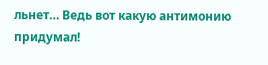льнет… Ведь вот какую антимонию придумал!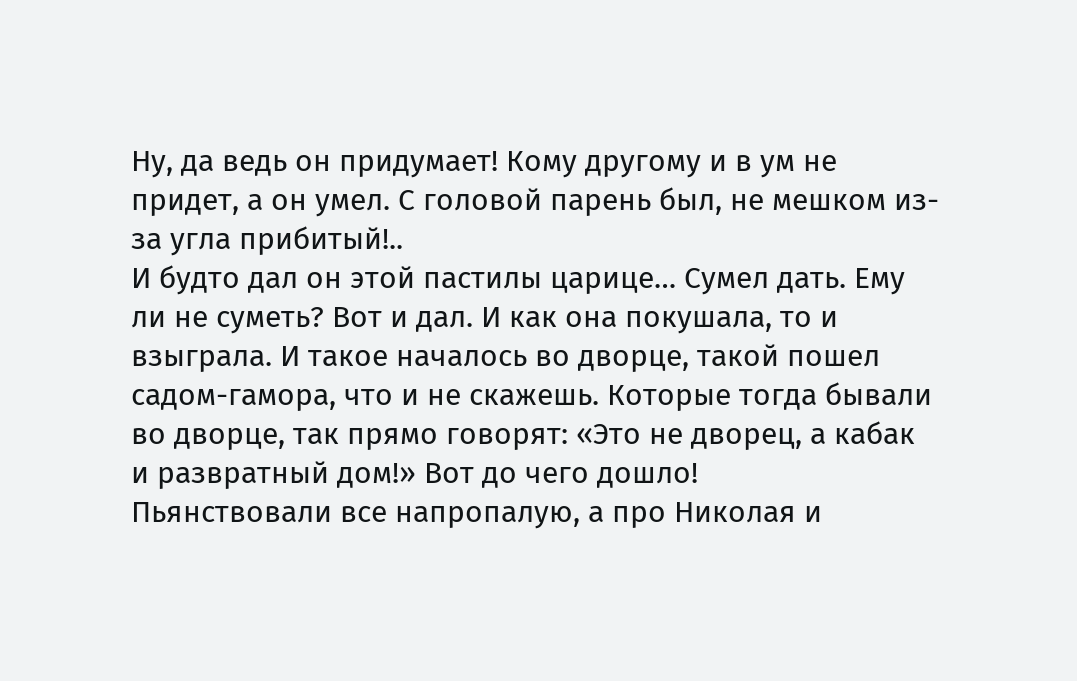Ну, да ведь он придумает! Кому другому и в ум не придет, а он умел. С головой парень был, не мешком из-за угла прибитый!..
И будто дал он этой пастилы царице… Сумел дать. Ему ли не суметь? Вот и дал. И как она покушала, то и взыграла. И такое началось во дворце, такой пошел садом-гамора, что и не скажешь. Которые тогда бывали во дворце, так прямо говорят: «Это не дворец, а кабак и развратный дом!» Вот до чего дошло!
Пьянствовали все напропалую, а про Николая и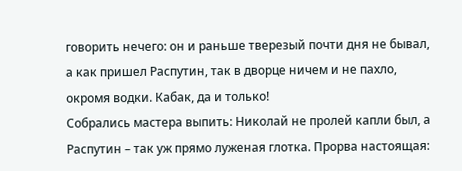говорить нечего: он и раньше тверезый почти дня не бывал, а как пришел Распутин, так в дворце ничем и не пахло, окромя водки. Кабак, да и только!
Собрались мастера выпить: Николай не пролей капли был, а Распутин – так уж прямо луженая глотка. Прорва настоящая: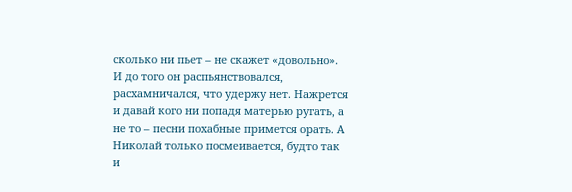сколько ни пьет – не скажет «довольно».
И до того он распьянствовался, расхамничался, что удержу нет. Нажрется и давай кого ни попадя матерью ругать, а не то – песни похабные примется орать. А Николай только посмеивается, будто так и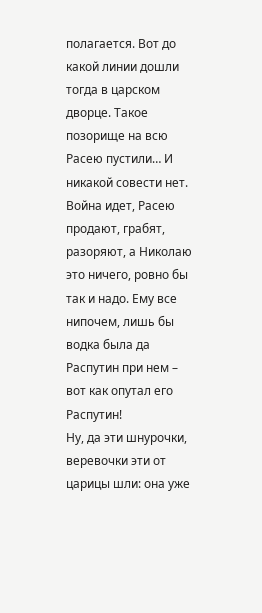полагается. Вот до какой линии дошли тогда в царском дворце. Такое позорище на всю Расею пустили… И никакой совести нет. Война идет, Расею продают, грабят, разоряют, а Николаю это ничего, ровно бы так и надо. Ему все нипочем, лишь бы водка была да Распутин при нем – вот как опутал его Распутин!
Ну, да эти шнурочки, веревочки эти от царицы шли: она уже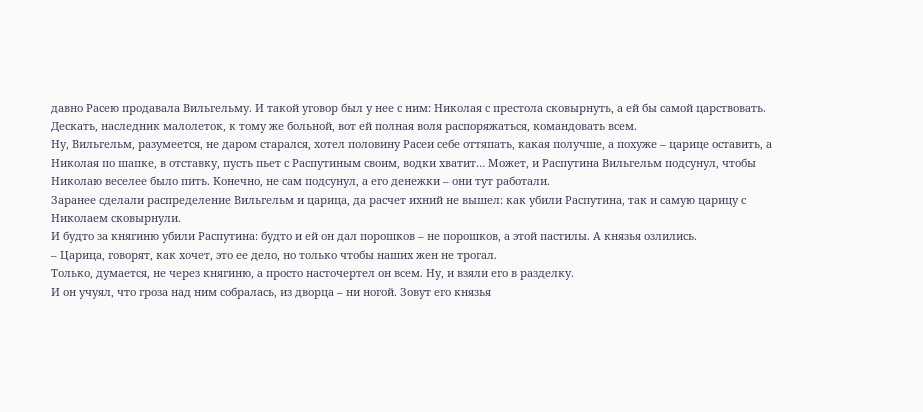давно Расею продавала Вильгельму. И такой уговор был у нее с ним: Николая с престола сковырнуть, а ей бы самой царствовать. Дескать, наследник малолеток, к тому же больной, вот ей полная воля распоряжаться, командовать всем.
Ну, Вильгельм, разумеется, не даром старался, хотел половину Расеи себе оттяпать, какая получше, а похуже – царице оставить, а Николая по шапке, в отставку, пусть пьет с Распутиным своим, водки хватит… Может, и Распутина Вильгельм подсунул, чтобы Николаю веселее было пить. Конечно, не сам подсунул, а его денежки – они тут работали.
Заранее сделали распределение Вильгельм и царица, да расчет ихний не вышел: как убили Распутина, так и самую царицу с Николаем сковырнули.
И будто за княгиню убили Распутина: будто и ей он дал порошков – не порошков, а этой пастилы. А князья озлились.
– Царица, говорят, как хочет, это ее дело, но только чтобы наших жен не трогал.
Только, думается, не через княгиню, а просто насточертел он всем. Ну, и взяли его в разделку.
И он учуял, что гроза над ним собралась, из дворца – ни ногой. Зовут его князья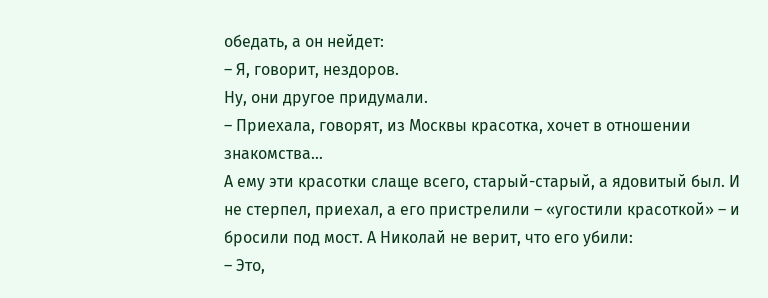обедать, а он нейдет:
– Я, говорит, нездоров.
Ну, они другое придумали.
– Приехала, говорят, из Москвы красотка, хочет в отношении знакомства…
А ему эти красотки слаще всего, старый-старый, а ядовитый был. И не стерпел, приехал, а его пристрелили – «угостили красоткой» – и бросили под мост. А Николай не верит, что его убили:
– Это,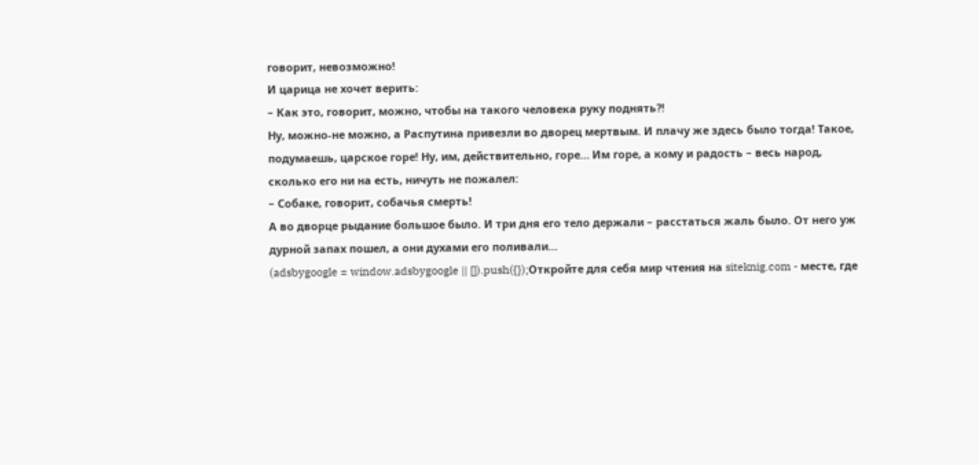говорит, невозможно!
И царица не хочет верить:
– Как это, говорит, можно, чтобы на такого человека руку поднять?!
Ну, можно-не можно, а Распутина привезли во дворец мертвым. И плачу же здесь было тогда! Такое, подумаешь, царское горе! Ну, им, действительно, горе… Им горе, а кому и радость – весь народ, сколько его ни на есть, ничуть не пожалел:
– Собаке, говорит, собачья смерть!
А во дворце рыдание большое было. И три дня его тело держали – расстаться жаль было. От него уж дурной запах пошел, а они духами его поливали…
(adsbygoogle = window.adsbygoogle || []).push({});Откройте для себя мир чтения на siteknig.com - месте, где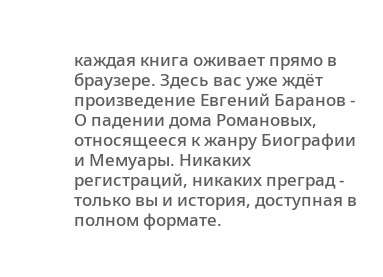каждая книга оживает прямо в браузере. Здесь вас уже ждёт произведение Евгений Баранов - О падении дома Романовых, относящееся к жанру Биографии и Мемуары. Никаких регистраций, никаких преград - только вы и история, доступная в полном формате.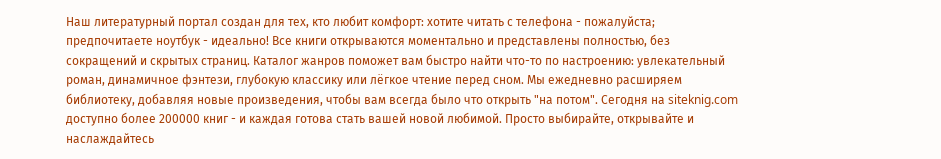Наш литературный портал создан для тех, кто любит комфорт: хотите читать с телефона - пожалуйста; предпочитаете ноутбук - идеально! Все книги открываются моментально и представлены полностью, без сокращений и скрытых страниц. Каталог жанров поможет вам быстро найти что-то по настроению: увлекательный роман, динамичное фэнтези, глубокую классику или лёгкое чтение перед сном. Мы ежедневно расширяем библиотеку, добавляя новые произведения, чтобы вам всегда было что открыть "на потом". Сегодня на siteknig.com доступно более 200000 книг - и каждая готова стать вашей новой любимой. Просто выбирайте, открывайте и наслаждайтесь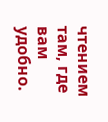чтением там, где вам удобно.